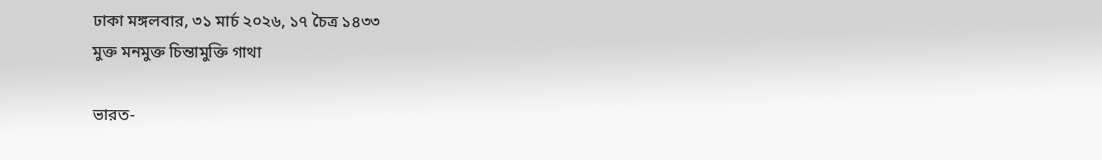ঢাকা মঙ্গলবার, ৩১ মার্চ ২০২৬, ১৭ চৈত্র ১৪৩৩
মুক্ত মনমুক্ত চিন্তামুক্তি গাথা

ভারত-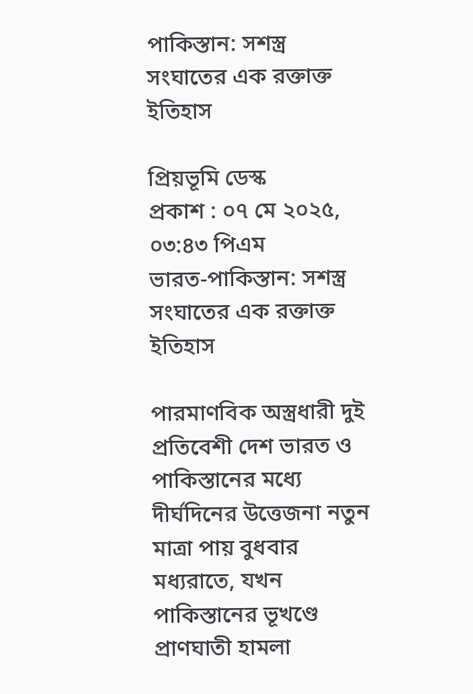পাকিস্তান: সশস্ত্র সংঘাতের এক রক্তাক্ত ইতিহাস

প্রিয়ভূমি ডেস্ক
প্রকাশ : ০৭ মে ২০২৫, ০৩:৪৩ পিএম
ভারত-পাকিস্তান: সশস্ত্র সংঘাতের এক রক্তাক্ত ইতিহাস

পারমাণবিক অস্ত্রধারী দুই প্রতিবেশী দেশ ভারত ও পাকিস্তানের মধ্যে দীর্ঘদিনের উত্তেজনা নতুন মাত্রা পায় বুধবার মধ্যরাতে, যখন পাকিস্তানের ভূখণ্ডে প্রাণঘাতী হামলা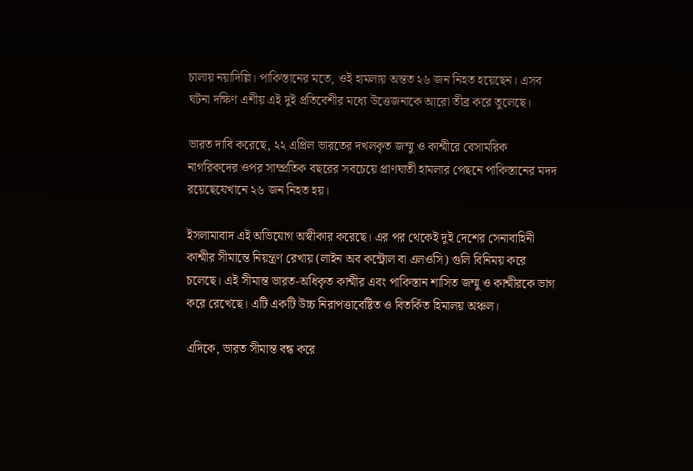চালায় নয়াদিল্লি। পাকিস্তানের মতে, ওই হামলায় অন্তত ২৬ জন নিহত হয়েছেন। এসব ঘটনা দক্ষিণ এশীয় এই দুই প্রতিবেশীর মধ্যে উত্তেজনাকে আরো তীব্র করে তুলেছে।

ভারত দাবি করেছে, ২২ এপ্রিল ভারতের দখলকৃত জম্মু ও কাশ্মীরে বেসামরিক নাগরিকদের ওপর সাম্প্রতিক বছরের সবচেয়ে প্রাণঘাতী হামলার পেছনে পাকিস্তানের মদদ রয়েছেযেখানে ২৬ জন নিহত হয়।

ইসলামাবাদ এই অভিযোগ অস্বীকার করেছে। এর পর থেকেই দুই দেশের সেনাবাহিনী কাশ্মীর সীমান্তে নিয়ন্ত্রণ রেখায় (লাইন অব কন্ট্রোল বা এলওসি) গুলি বিনিময় করে চলেছে। এই সীমান্ত ভারত-অধিকৃত কাশ্মীর এবং পাকিস্তান শাসিত জম্মু ও কাশ্মীরকে ভাগ করে রেখেছে। এটি একটি উচ্চ নিরাপত্তাবেষ্টিত ও বিতর্কিত হিমালয় অঞ্চল।

এদিকে, ভারত সীমান্ত বন্ধ করে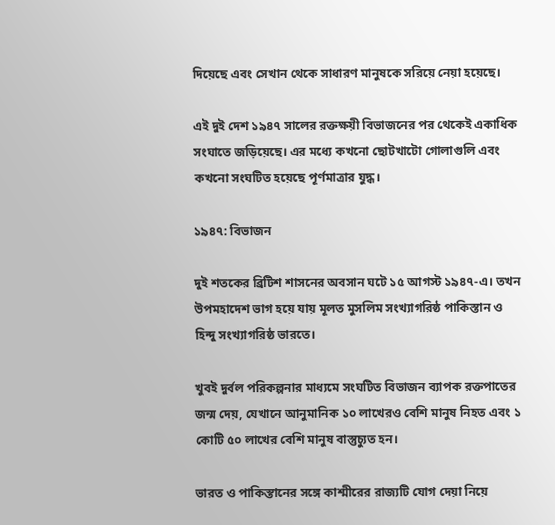দিয়েছে এবং সেখান থেকে সাধারণ মানুষকে সরিয়ে নেয়া হয়েছে।

এই দুই দেশ ১৯৪৭ সালের রক্তক্ষয়ী বিভাজনের পর থেকেই একাধিক সংঘাতে জড়িয়েছে। এর মধ্যে কখনো ছোটখাটো গোলাগুলি এবং কখনো সংঘটিত হয়েছে পূর্ণমাত্রার যুদ্ধ।

১৯৪৭: বিভাজন

দুই শতকের ব্রিটিশ শাসনের অবসান ঘটে ১৫ আগস্ট ১৯৪৭-এ। তখন উপমহাদেশ ভাগ হয়ে যায় মূলত মুসলিম সংখ্যাগরিষ্ঠ পাকিস্তান ও হিন্দু সংখ্যাগরিষ্ঠ ভারতে।

খুবই দুর্বল পরিকল্পনার মাধ্যমে সংঘটিত বিভাজন ব্যাপক রক্তপাতের জন্ম দেয়, যেখানে আনুমানিক ১০ লাখেরও বেশি মানুষ নিহত এবং ১ কোটি ৫০ লাখের বেশি মানুষ বাস্তুচ্যুত হন।

ভারত ও পাকিস্তানের সঙ্গে কাশ্মীরের রাজ্যটি যোগ দেয়া নিয়ে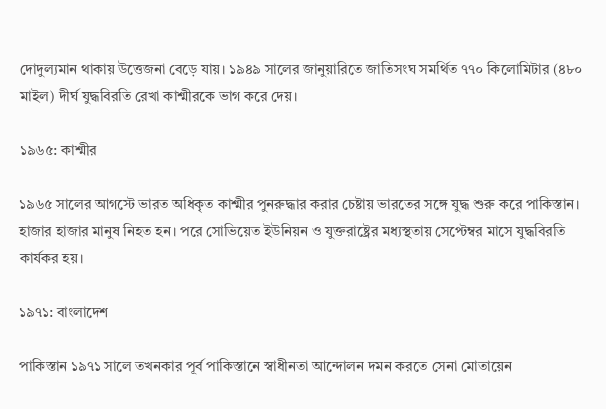দোদুল্যমান থাকায় উত্তেজনা বেড়ে যায়। ১৯৪৯ সালের জানুয়ারিতে জাতিসংঘ সমর্থিত ৭৭০ কিলোমিটার (৪৮০ মাইল) দীর্ঘ যুদ্ধবিরতি রেখা কাশ্মীরকে ভাগ করে দেয়।

১৯৬৫: কাশ্মীর

১৯৬৫ সালের আগস্টে ভারত অধিকৃত কাশ্মীর পুনরুদ্ধার করার চেষ্টায় ভারতের সঙ্গে যুদ্ধ শুরু করে পাকিস্তান। হাজার হাজার মানুষ নিহত হন। পরে সোভিয়েত ইউনিয়ন ও যুক্তরাষ্ট্রের মধ্যস্থতায় সেপ্টেম্বর মাসে যুদ্ধবিরতি কার্যকর হয়।

১৯৭১: বাংলাদেশ

পাকিস্তান ১৯৭১ সালে তখনকার পূর্ব পাকিস্তানে স্বাধীনতা আন্দোলন দমন করতে সেনা মোতায়েন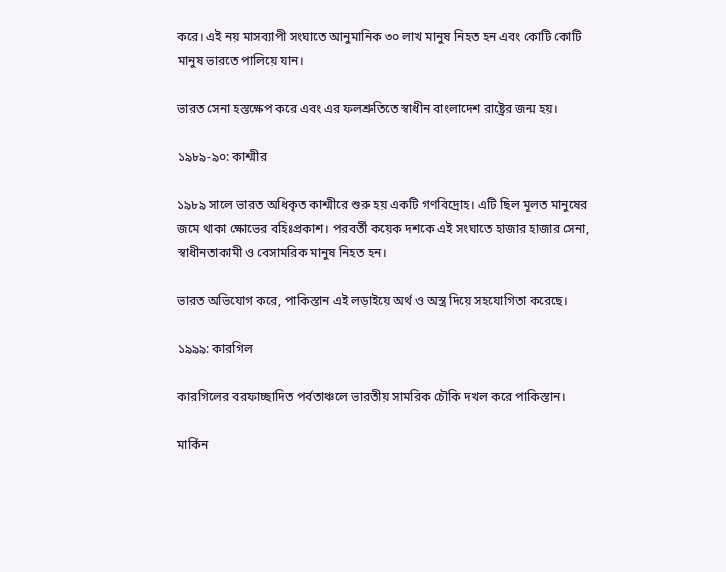করে। এই নয় মাসব্যাপী সংঘাতে আনুমানিক ৩০ লাখ মানুষ নিহত হন এবং কোটি কোটি মানুষ ভারতে পালিয়ে যান।

ভারত সেনা হস্তক্ষেপ করে এবং এর ফলশ্রুতিতে স্বাধীন বাংলাদেশ রাষ্ট্রের জন্ম হয়।

১৯৮৯-৯০: কাশ্মীর

১৯৮৯ সালে ভারত অধিকৃত কাশ্মীরে শুরু হয় একটি গণবিদ্রোহ। এটি ছিল মূলত মানুষের জমে থাকা ক্ষোভের বহিঃপ্রকাশ। পরবর্তী কয়েক দশকে এই সংঘাতে হাজার হাজার সেনা, স্বাধীনতাকামী ও বেসামরিক মানুষ নিহত হন।

ভারত অভিযোগ করে, পাকিস্তান এই লড়াইয়ে অর্থ ও অস্ত্র দিয়ে সহযোগিতা করেছে।

১৯৯৯: কারগিল

কারগিলের বরফাচ্ছাদিত পর্বতাঞ্চলে ভারতীয় সামরিক চৌকি দখল করে পাকিস্তান।

মার্কিন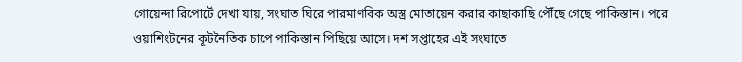গোয়েন্দা রিপোর্টে দেখা যায়, সংঘাত ঘিরে পারমাণবিক অস্ত্র মোতায়েন করার কাছাকাছি পৌঁছে গেছে পাকিস্তান। পরে ওয়াশিংটনের কূটনৈতিক চাপে পাকিস্তান পিছিয়ে আসে। দশ সপ্তাহের এই সংঘাতে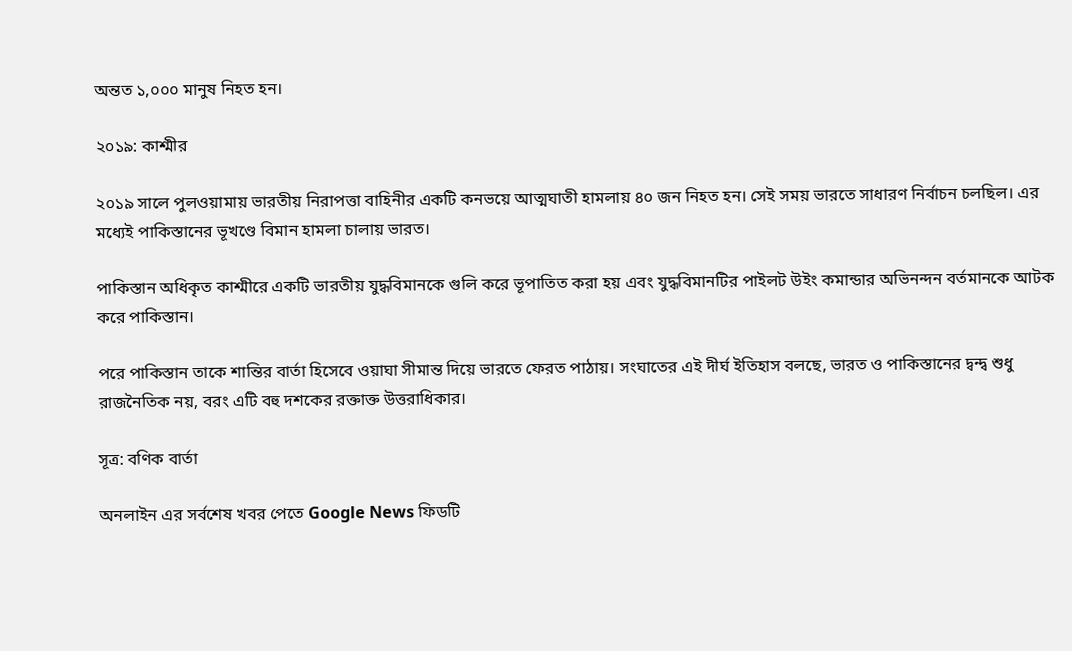অন্তত ১,০০০ মানুষ নিহত হন।

২০১৯: কাশ্মীর

২০১৯ সালে পুলওয়ামায় ভারতীয় নিরাপত্তা বাহিনীর একটি কনভয়ে আত্মঘাতী হামলায় ৪০ জন নিহত হন। সেই সময় ভারতে সাধারণ নির্বাচন চলছিল। এর মধ্যেই পাকিস্তানের ভূখণ্ডে বিমান হামলা চালায় ভারত।

পাকিস্তান অধিকৃত কাশ্মীরে একটি ভারতীয় যুদ্ধবিমানকে গুলি করে ভূপাতিত করা হয় এবং যুদ্ধবিমানটির পাইলট উইং কমান্ডার অভিনন্দন বর্তমানকে আটক করে পাকিস্তান।

পরে পাকিস্তান তাকে শান্তির বার্তা হিসেবে ওয়াঘা সীমান্ত দিয়ে ভারতে ফেরত পাঠায়। সংঘাতের এই দীর্ঘ ইতিহাস বলছে, ভারত ও পাকিস্তানের দ্বন্দ্ব শুধু রাজনৈতিক নয়, বরং এটি বহু দশকের রক্তাক্ত উত্তরাধিকার।

সূত্র: বণিক বার্তা

অনলাইন এর সর্বশেষ খবর পেতে Google News ফিডটি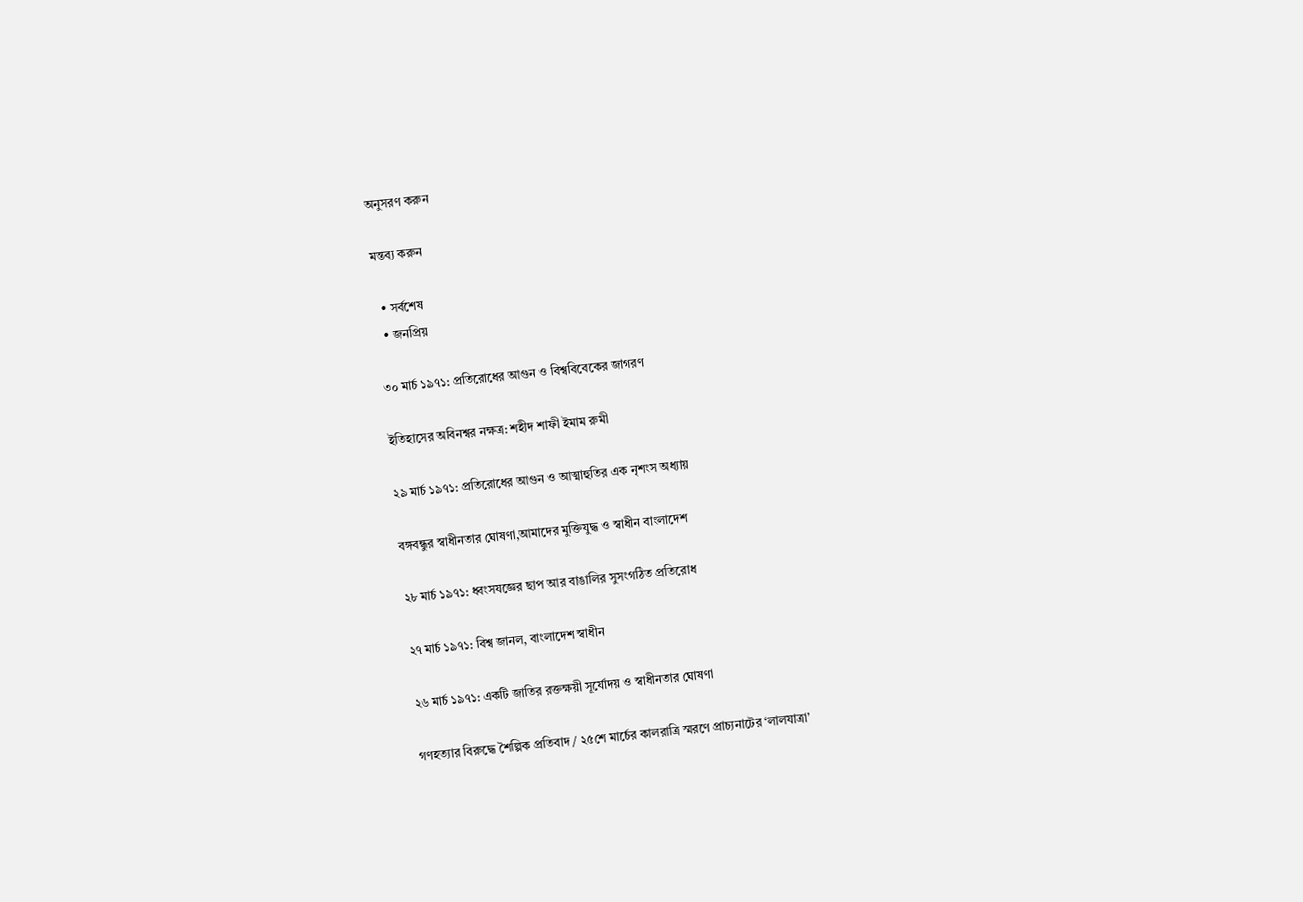অনুসরণ করুন

মন্তব্য করুন

  • সর্বশেষ
  • জনপ্রিয়

৩০ মার্চ ১৯৭১: প্রতিরোধের আগুন ও বিশ্ববিবেকের জাগরণ

ইতিহাসের অবিনশ্বর নক্ষত্র: শহীদ শাফী ইমাম রুমী

২৯ মার্চ ১৯৭১: প্রতিরোধের আগুন ও আত্মাহুতির এক নৃশংস অধ্যায়

বঙ্গবন্ধুর স্বাধীনতার ঘোষণা,আমাদের মুক্তিযুদ্ধ ও স্বাধীন বাংলাদেশ

২৮ মার্চ ১৯৭১: ধ্বংসযজ্ঞের ছাপ আর বাঙালির সুসংগঠিত প্রতিরোধ

২৭ মার্চ ১৯৭১: বিশ্ব জানল, বাংলাদেশ স্বাধীন

২৬ মার্চ ১৯৭১: একটি জাতির রক্তক্ষয়ী সূর্যোদয় ও স্বাধীনতার ঘোষণা

গণহত্যার বিরুদ্ধে শৈল্পিক প্রতিবাদ / ২৫শে মার্চের কালরাত্রি স্মরণে প্রাচ্যনাটের ‘লালযাত্রা’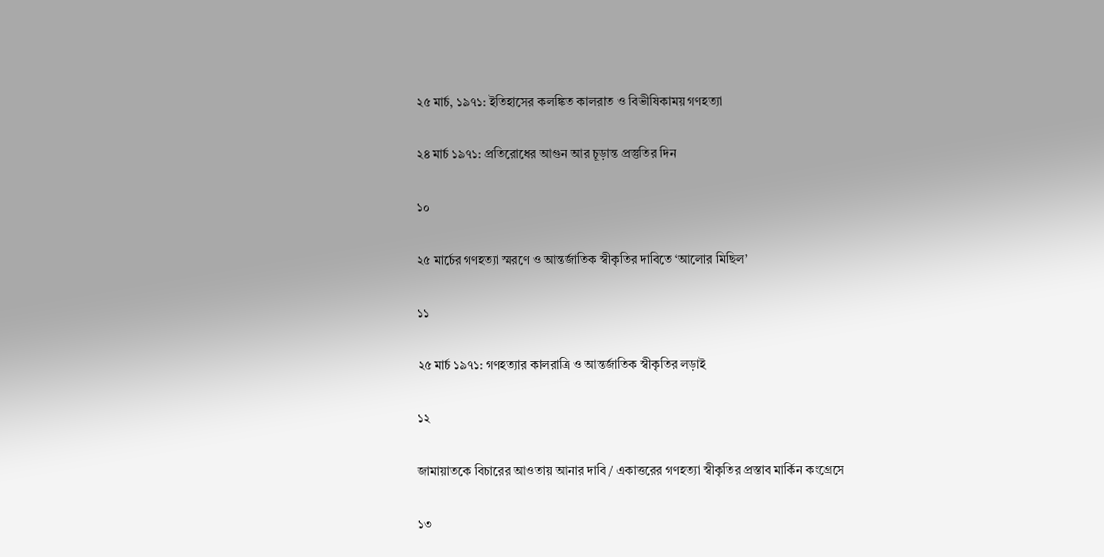২৫ মার্চ, ১৯৭১: ইতিহাসের কলঙ্কিত কালরাত ও বিভীষিকাময় গণহত্যা

২৪ মার্চ ১৯৭১: প্রতিরোধের আগুন আর চূড়ান্ত প্রস্তুতির দিন

১০

২৫ মার্চের গণহত্যা স্মরণে ও আন্তর্জাতিক স্বীকৃতির দাবিতে ‘আলোর মিছিল’

১১

২৫ মার্চ ১৯৭১: গণহত্যার কালরাত্রি ও আন্তর্জাতিক স্বীকৃতির লড়াই

১২

জামায়াতকে বিচারের আওতায় আনার দাবি / একাত্তরের গণহত্যা স্বীকৃতির প্রস্তাব মার্কিন কংগ্রেসে

১৩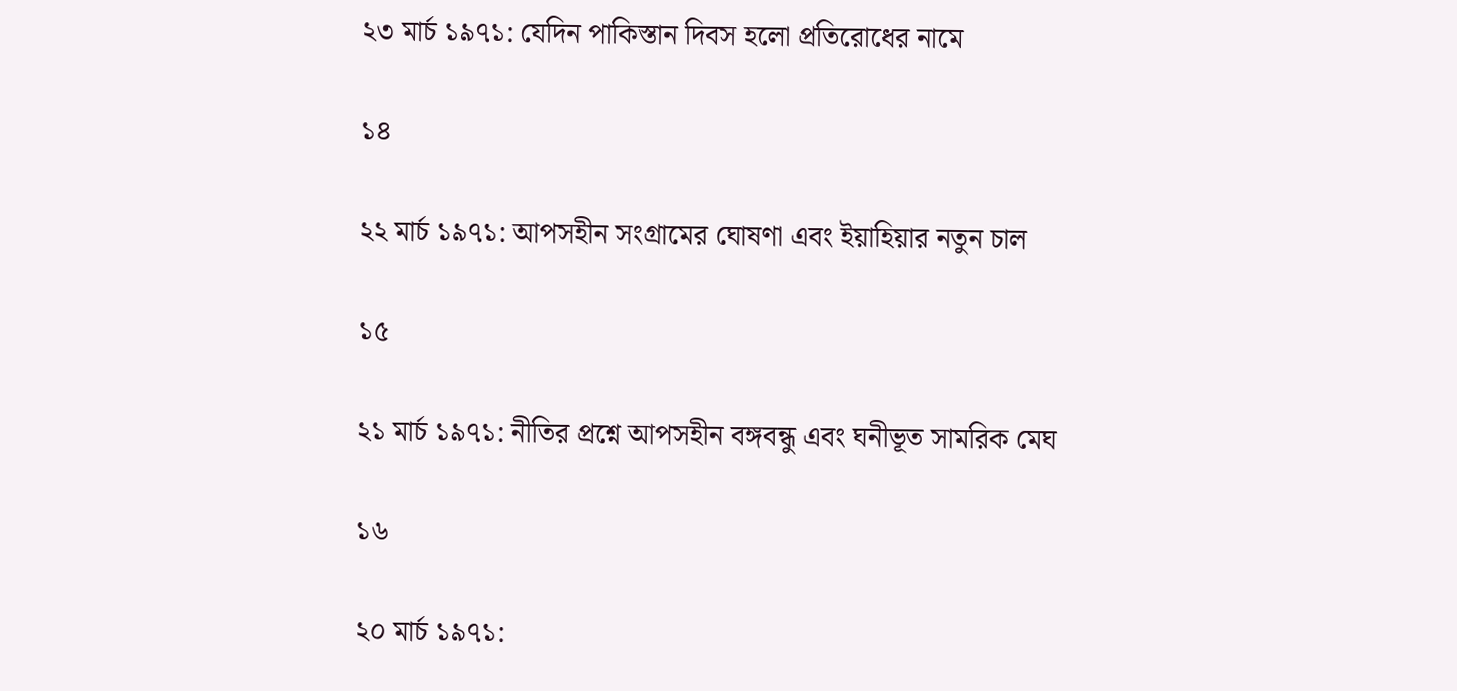২৩ মার্চ ১৯৭১: যেদিন পাকিস্তান দিবস হলো প্রতিরোধের নামে

১৪

২২ মার্চ ১৯৭১: আপসহীন সংগ্রামের ঘোষণা এবং ইয়াহিয়ার নতুন চাল

১৫

২১ মার্চ ১৯৭১: নীতির প্রশ্নে আপসহীন বঙ্গবন্ধু এবং ঘনীভূত সামরিক মেঘ

১৬

২০ মার্চ ১৯৭১: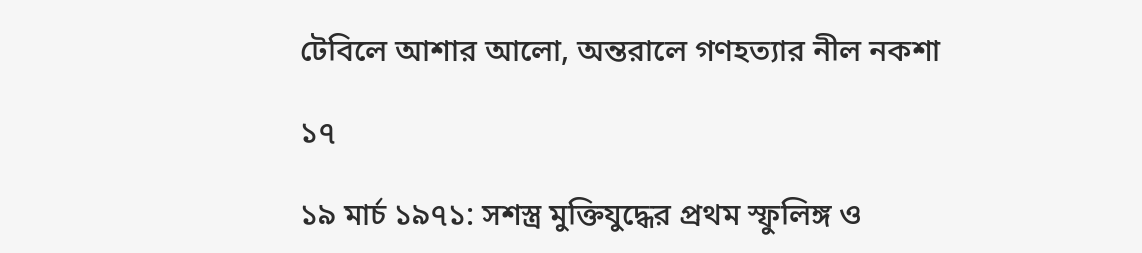টেবিলে আশার আলো, অন্তরালে গণহত্যার নীল নকশা

১৭

১৯ মার্চ ১৯৭১: সশস্ত্র মুক্তিযুদ্ধের প্রথম স্ফুলিঙ্গ ও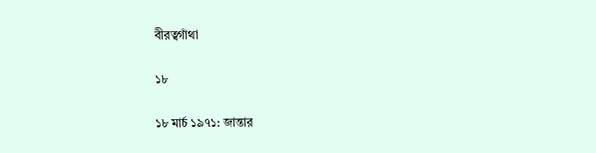বীরত্বগাঁথা

১৮

১৮ মার্চ ১৯৭১: জান্তার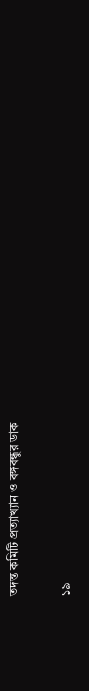তদন্ত কমিটি প্রত্যাখ্যান ও বঙ্গবন্ধুর ডাক

১৯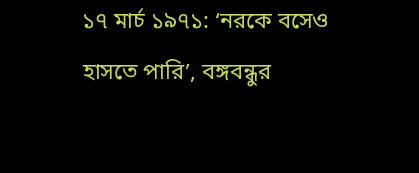১৭ মার্চ ১৯৭১: ‘নরকে বসেও হাসতে পারি’, বঙ্গবন্ধুর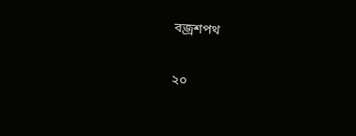বজ্রশপথ

২০